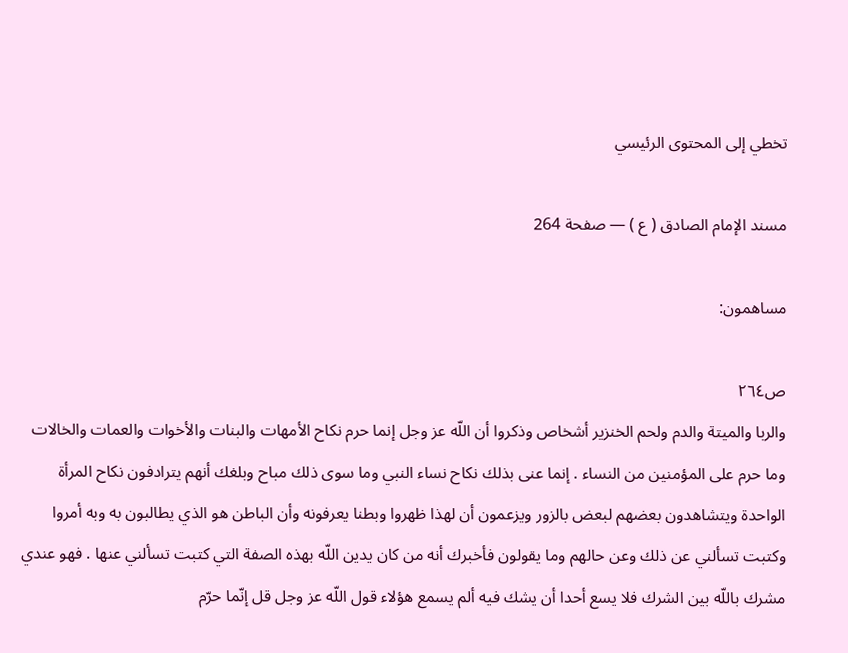تخطي إلى المحتوى الرئيسي

مسند الإمام الصادق ( ع ) — صفحة 264

مساهمون:

ص٢٦٤
والربا والميتة والدم ولحم الخنزير أشخاص وذكروا أن اللّه عز وجل إنما حرم نكاح الأمهات والبنات والأخوات والعمات والخالات وما حرم على المؤمنين من النساء . إنما عنى بذلك نكاح نساء النبي وما سوى ذلك مباح وبلغك أنهم يترادفون نكاح المرأة الواحدة ويتشاهدون بعضهم لبعض بالزور ويزعمون أن لهذا ظهروا وبطنا يعرفونه وأن الباطن هو الذي يطالبون به وبه أمروا وكتبت تسألني عن ذلك وعن حالهم وما يقولون فأخبرك أنه من كان يدين اللّه بهذه الصفة التي كتبت تسألني عنها . فهو عندي مشرك باللّه بين الشرك فلا يسع أحدا أن يشك فيه ألم يسمع هؤلاء قول اللّه عز وجل قل إنّما حرّم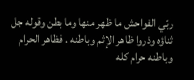ربّي الفواحش ما ظهر منها وما بطن وقوله جل ثناؤه وذروا ظاهر الإثم وباطنه . فظاهر الحرام وباطنه حرام كله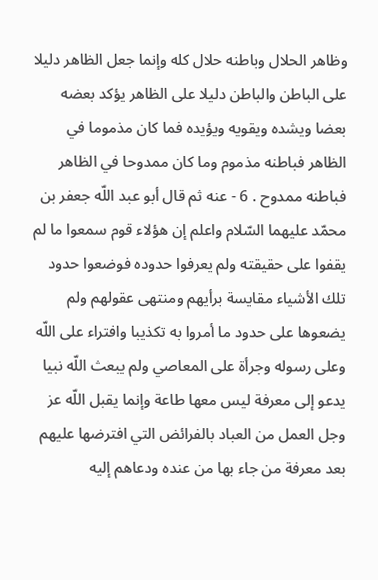وظاهر الحلال وباطنه حلال كله وإنما جعل الظاهر دليلا على الباطن والباطن دليلا على الظاهر يؤكد بعضه بعضا ويشده ويقويه ويؤيده فما كان مذموما في الظاهر فباطنه مذموم وما كان ممدوحا في الظاهر فباطنه ممدوح . 6 - عنه ثم قال أبو عبد اللّه جعفر بن محمّد عليهما السّلام واعلم إن هؤلاء قوم سمعوا ما لم يقفوا على حقيقته ولم يعرفوا حدوده فوضعوا حدود تلك الأشياء مقايسة برأيهم ومنتهى عقولهم ولم يضعوها على حدود ما أمروا به تكذيبا وافتراء على اللّه وعلى رسوله وجرأة على المعاصي ولم يبعث اللّه نبيا يدعو إلى معرفة ليس معها طاعة وإنما يقبل اللّه عز وجل العمل من العباد بالفرائض التي افترضها عليهم بعد معرفة من جاء بها من عنده ودعاهم إليه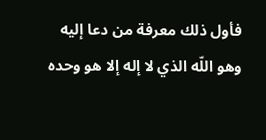فأول ذلك معرفة من دعا إليه وهو اللّه الذي لا إله إلا هو وحده